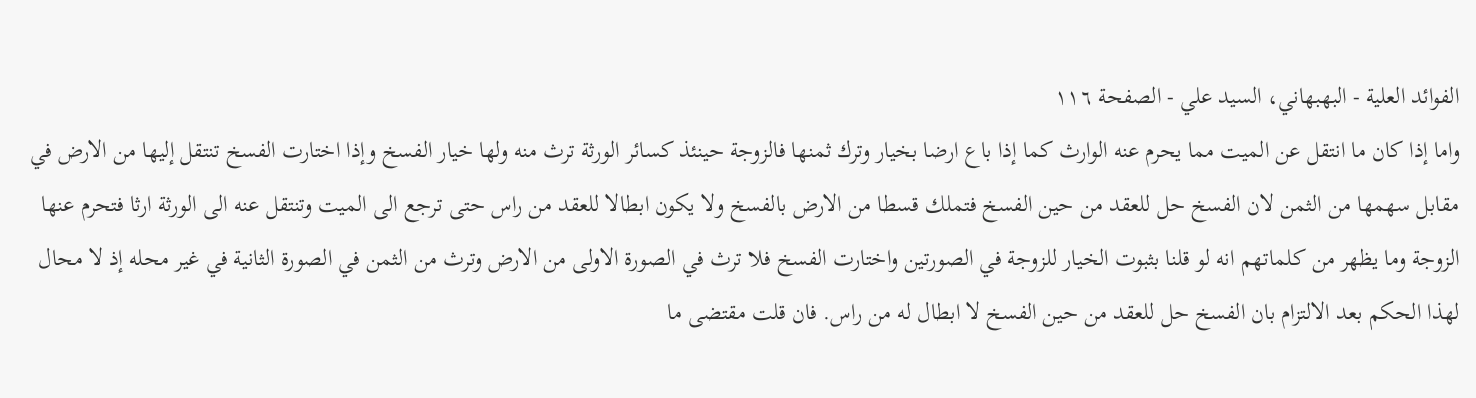الفوائد العلية - البهبهاني، السيد علي - الصفحة ١١٦
واما إذا كان ما انتقل عن الميت مما يحرم عنه الوارث كما إذا باع ارضا بخيار وترك ثمنها فالزوجة حينئذ كسائر الورثة ترث منه ولها خيار الفسخ وإذا اختارت الفسخ تنتقل إليها من الارض في مقابل سهمها من الثمن لان الفسخ حل للعقد من حين الفسخ فتملك قسطا من الارض بالفسخ ولا يكون ابطالا للعقد من راس حتى ترجع الى الميت وتنتقل عنه الى الورثة ارثا فتحرم عنها الزوجة وما يظهر من كلماتهم انه لو قلنا بثبوت الخيار للزوجة في الصورتين واختارت الفسخ فلا ترث في الصورة الاولى من الارض وترث من الثمن في الصورة الثانية في غير محله إذ لا محال لهذا الحكم بعد الالتزام بان الفسخ حل للعقد من حين الفسخ لا ابطال له من راس. فان قلت مقتضى ما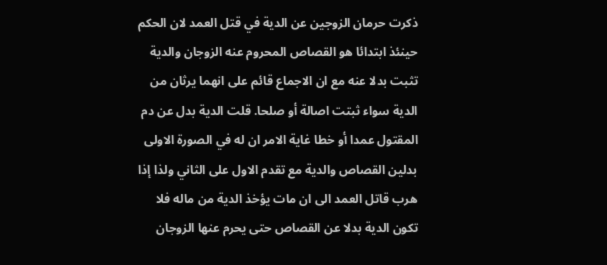ذكرت حرمان الزوجين عن الدية في قتل العمد لان الحكم حينئذ ابتدائا هو القصاص المحروم عنه الزوجان والدية تثبت بدلا عنه مع ان الاجماع قائم على انهما يرثان من الدية سواء ثبتت اصالة أو صلحا. قلت الدية بدل عن دم المقتول عمدا أو خطا غاية الامر ان له في الصورة الاولى بدلين القصاص والدية مع تقدم الاول على الثاني ولذا إذا هرب قاتل العمد الى ان مات يؤخذ الدية من ماله فلا تكون الدية بدلا عن القصاص حتى يحرم عنها الزوجان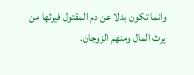وانما تكون بدلا عن دم المقتول فيرثها من يرث المال ومنهم الزوجان.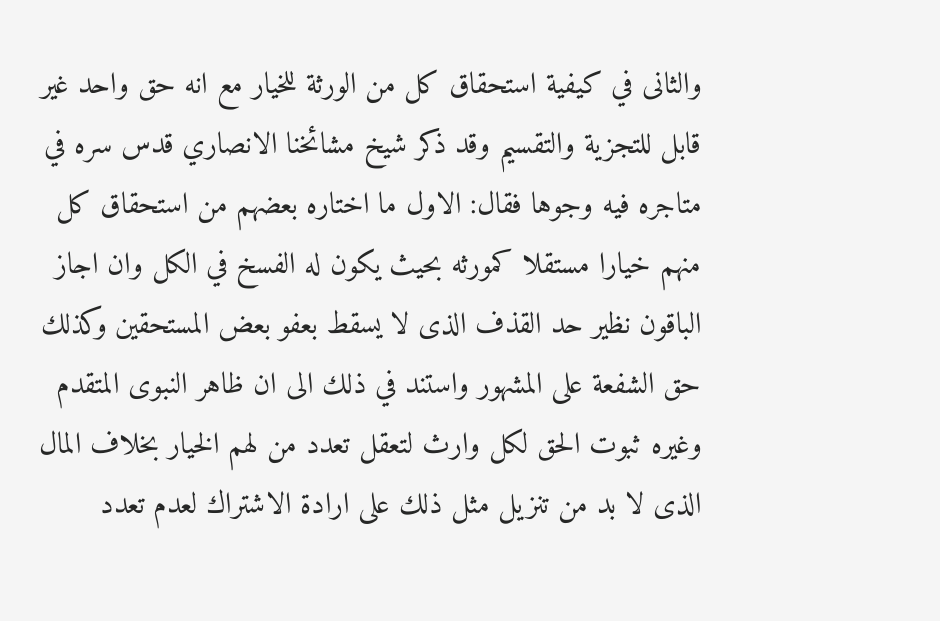والثانى في كيفية استحقاق كل من الورثة للخيار مع انه حق واحد غير قابل للتجزية والتقسيم وقد ذكر شيخ مشائخنا الانصاري قدس سره في متاجره فيه وجوها فقال: الاول ما اختاره بعضهم من استحقاق كل منهم خيارا مستقلا كمورثه بحيث يكون له الفسخ في الكل وان اجاز الباقون نظير حد القذف الذى لا يسقط بعفو بعض المستحقين وكذلك حق الشفعة على المشهور واستند في ذلك الى ان ظاهر النبوى المتقدم وغيره ثبوت الحق لكل وارث لتعقل تعدد من لهم الخيار بخلاف المال الذى لا بد من تنزيل مثل ذلك على ارادة الاشتراك لعدم تعدد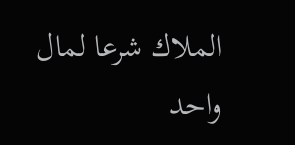الملاك شرعا لمال واحد